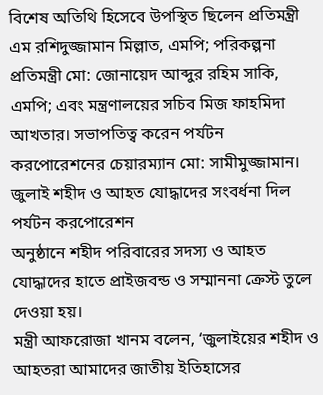বিশেষ অতিথি হিসেবে উপস্থিত ছিলেন প্রতিমন্ত্রী এম রশিদুজ্জামান মিল্লাত, এমপি; পরিকল্পনা প্রতিমন্ত্রী মো: জোনায়েদ আব্দুর রহিম সাকি, এমপি; এবং মন্ত্রণালয়ের সচিব মিজ ফাহমিদা আখতার। সভাপতিত্ব করেন পর্যটন করপোরেশনের চেয়ারম্যান মো: সামীমুজ্জামান।
জুলাই শহীদ ও আহত যোদ্ধাদের সংবর্ধনা দিল পর্যটন করপোরেশন
অনুষ্ঠানে শহীদ পরিবারের সদস্য ও আহত যোদ্ধাদের হাতে প্রাইজবন্ড ও সম্মাননা ক্রেস্ট তুলে দেওয়া হয়।
মন্ত্রী আফরোজা খানম বলেন, ‘জুলাইয়ের শহীদ ও আহতরা আমাদের জাতীয় ইতিহাসের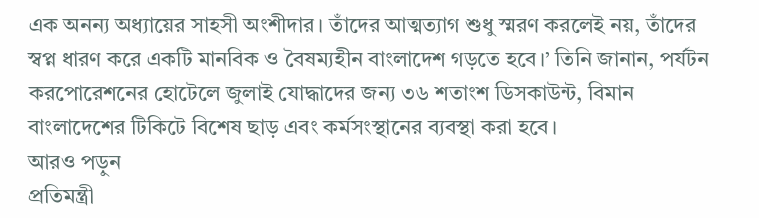এক অনন্য অধ্যায়ের সাহসী অংশীদার। তাঁদের আত্মত্যাগ শুধু স্মরণ করলেই নয়, তাঁদের স্বপ্ন ধারণ করে একটি মানবিক ও বৈষম্যহীন বাংলাদেশ গড়তে হবে।’ তিনি জানান, পর্যটন করপোরেশনের হোটেলে জুলাই যোদ্ধাদের জন্য ৩৬ শতাংশ ডিসকাউন্ট, বিমান বাংলাদেশের টিকিটে বিশেষ ছাড় এবং কর্মসংস্থানের ব্যবস্থা করা হবে।
আরও পড়ুন
প্রতিমন্ত্রী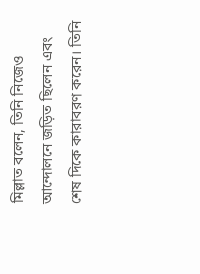মিল্লাত বলেন, তিনি নিজেও আন্দোলনে জড়িত ছিলেন এবং শেষ দিকে কারাবরণ করেন। তিনি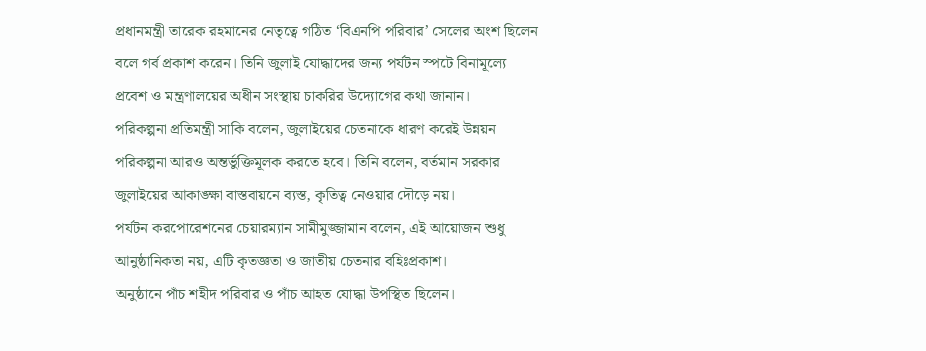প্রধানমন্ত্রী তারেক রহমানের নেতৃত্বে গঠিত ‘বিএনপি পরিবার’ সেলের অংশ ছিলেন বলে গর্ব প্রকাশ করেন। তিনি জুলাই যোদ্ধাদের জন্য পর্যটন স্পটে বিনামূল্যে প্রবেশ ও মন্ত্রণালয়ের অধীন সংস্থায় চাকরির উদ্যোগের কথা জানান।
পরিকল্পনা প্রতিমন্ত্রী সাকি বলেন, জুলাইয়ের চেতনাকে ধারণ করেই উন্নয়ন পরিকল্পনা আরও অন্তর্ভুক্তিমূলক করতে হবে। তিনি বলেন, বর্তমান সরকার জুলাইয়ের আকাঙ্ক্ষা বাস্তবায়নে ব্যস্ত, কৃতিত্ব নেওয়ার দৌড়ে নয়।
পর্যটন করপোরেশনের চেয়ারম্যান সামীমুজ্জামান বলেন, এই আয়োজন শুধু আনুষ্ঠানিকতা নয়, এটি কৃতজ্ঞতা ও জাতীয় চেতনার বহিঃপ্রকাশ।
অনুষ্ঠানে পাঁচ শহীদ পরিবার ও পাঁচ আহত যোদ্ধা উপস্থিত ছিলেন।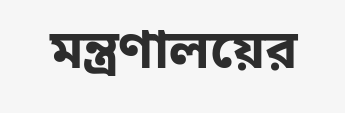মন্ত্রণালয়ের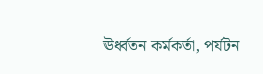ঊর্ধ্বতন কর্মকর্তা, পর্যটন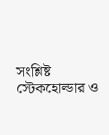সংশ্লিষ্ট স্টেকহোল্ডার ও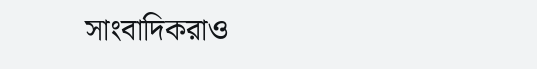সাংবাদিকরাও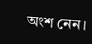অংশ নেন।